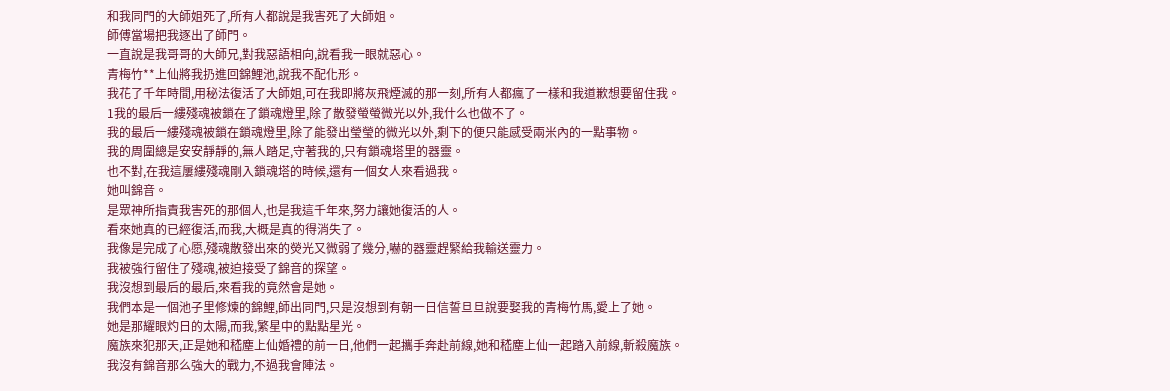和我同門的大師姐死了,所有人都說是我害死了大師姐。
師傅當場把我逐出了師門。
一直說是我哥哥的大師兄,對我惡語相向,說看我一眼就惡心。
青梅竹**上仙將我扔進回錦鯉池,說我不配化形。
我花了千年時間,用秘法復活了大師姐,可在我即將灰飛煙滅的那一刻,所有人都瘋了一樣和我道歉想要留住我。
1我的最后一縷殘魂被鎖在了鎖魂燈里,除了散發螢螢微光以外,我什么也做不了。
我的最后一縷殘魂被鎖在鎖魂燈里,除了能發出瑩瑩的微光以外,剩下的便只能感受兩米內的一點事物。
我的周圍總是安安靜靜的,無人踏足,守著我的,只有鎖魂塔里的器靈。
也不對,在我這屢縷殘魂剛入鎖魂塔的時候,還有一個女人來看過我。
她叫錦音。
是眾神所指責我害死的那個人,也是我這千年來,努力讓她復活的人。
看來她真的已經復活,而我,大概是真的得消失了。
我像是完成了心愿,殘魂散發出來的熒光又微弱了幾分,嚇的器靈趕緊給我輸送靈力。
我被強行留住了殘魂,被迫接受了錦音的探望。
我沒想到最后的最后,來看我的竟然會是她。
我們本是一個池子里修煉的錦鯉,師出同門,只是沒想到有朝一日信誓旦旦說要娶我的青梅竹馬,愛上了她。
她是那耀眼灼日的太陽,而我,繁星中的點點星光。
魔族來犯那天,正是她和嵇塵上仙婚禮的前一日,他們一起攜手奔赴前線,她和嵇塵上仙一起踏入前線,斬殺魔族。
我沒有錦音那么強大的戰力,不過我會陣法。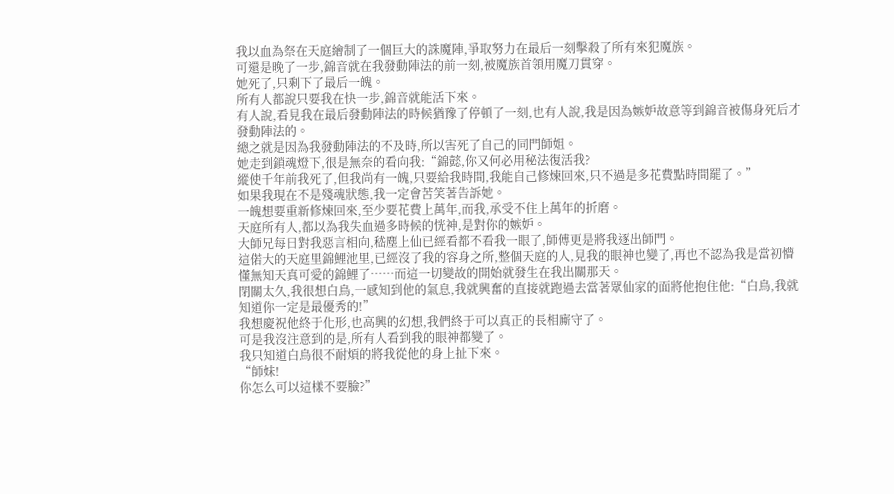我以血為祭在天庭繪制了一個巨大的誅魔陣,爭取努力在最后一刻擊殺了所有來犯魔族。
可還是晚了一步,錦音就在我發動陣法的前一刻,被魔族首領用魔刀貫穿。
她死了,只剩下了最后一魄。
所有人都說只要我在快一步,錦音就能活下來。
有人說,看見我在最后發動陣法的時候猶豫了停頓了一刻,也有人說,我是因為嫉妒故意等到錦音被傷身死后才發動陣法的。
總之就是因為我發動陣法的不及時,所以害死了自己的同門師姐。
她走到鎖魂燈下,很是無奈的看向我:“錦懿,你又何必用秘法復活我?
縱使千年前我死了,但我尚有一魄,只要給我時間,我能自己修煉回來,只不過是多花費點時間罷了。”
如果我現在不是殘魂狀態,我一定會苦笑著告訴她。
一魄想要重新修煉回來,至少要花費上萬年,而我,承受不住上萬年的折磨。
天庭所有人,都以為我失血過多時候的恍神,是對你的嫉妒。
大師兄每日對我惡言相向,嵇塵上仙已經看都不看我一眼了,師傅更是將我逐出師門。
這偌大的天庭里錦鯉池里,已經沒了我的容身之所,整個天庭的人,見我的眼神也變了,再也不認為我是當初懵懂無知天真可愛的錦鯉了……而這一切變故的開始就發生在我出關那天。
閉關太久,我很想白鳥,一感知到他的氣息,我就興奮的直接就跑過去當著眾仙家的面將他抱住他:“白鳥,我就知道你一定是最優秀的!”
我想慶祝他終于化形,也高興的幻想,我們終于可以真正的長相廝守了。
可是我沒注意到的是,所有人看到我的眼神都變了。
我只知道白鳥很不耐煩的將我從他的身上扯下來。
“師妹!
你怎么可以這樣不要臉?”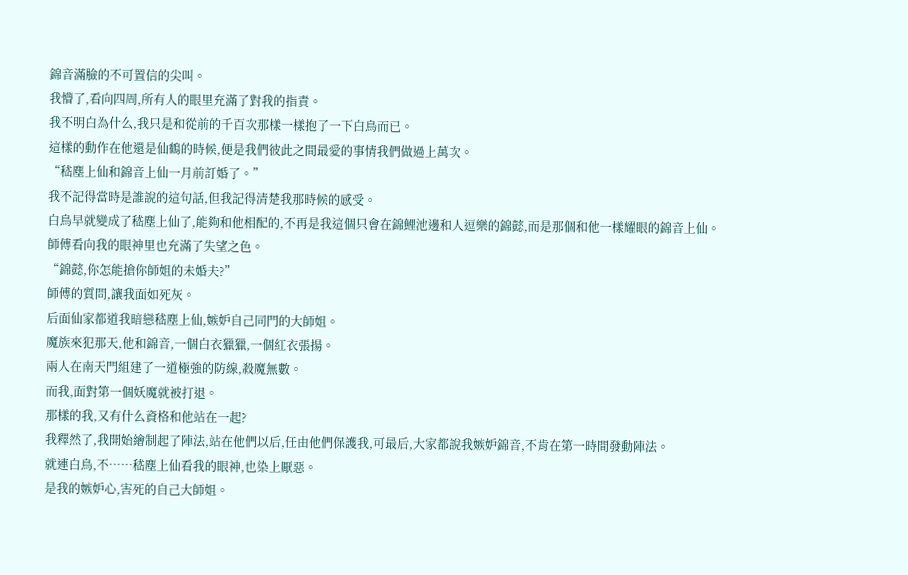錦音滿臉的不可置信的尖叫。
我懵了,看向四周,所有人的眼里充滿了對我的指責。
我不明白為什么,我只是和從前的千百次那樣一樣抱了一下白鳥而已。
這樣的動作在他還是仙鶴的時候,便是我們彼此之間最愛的事情我們做過上萬次。
“嵇塵上仙和錦音上仙一月前訂婚了。”
我不記得當時是誰說的這句話,但我記得清楚我那時候的感受。
白鳥早就變成了嵇塵上仙了,能夠和他相配的,不再是我這個只會在錦鯉池邊和人逗樂的錦懿,而是那個和他一樣耀眼的錦音上仙。
師傅看向我的眼神里也充滿了失望之色。
“錦懿,你怎能搶你師姐的未婚夫?”
師傅的質問,讓我面如死灰。
后面仙家都道我暗戀嵇塵上仙,嫉妒自己同門的大師姐。
魔族來犯那天,他和錦音,一個白衣獵獵,一個紅衣張揚。
兩人在南天門組建了一道極強的防線,殺魔無數。
而我,面對第一個妖魔就被打退。
那樣的我,又有什么資格和他站在一起?
我釋然了,我開始繪制起了陣法,站在他們以后,任由他們保護我,可最后,大家都說我嫉妒錦音,不肯在第一時間發動陣法。
就連白鳥,不……嵇塵上仙看我的眼神,也染上厭惡。
是我的嫉妒心,害死的自己大師姐。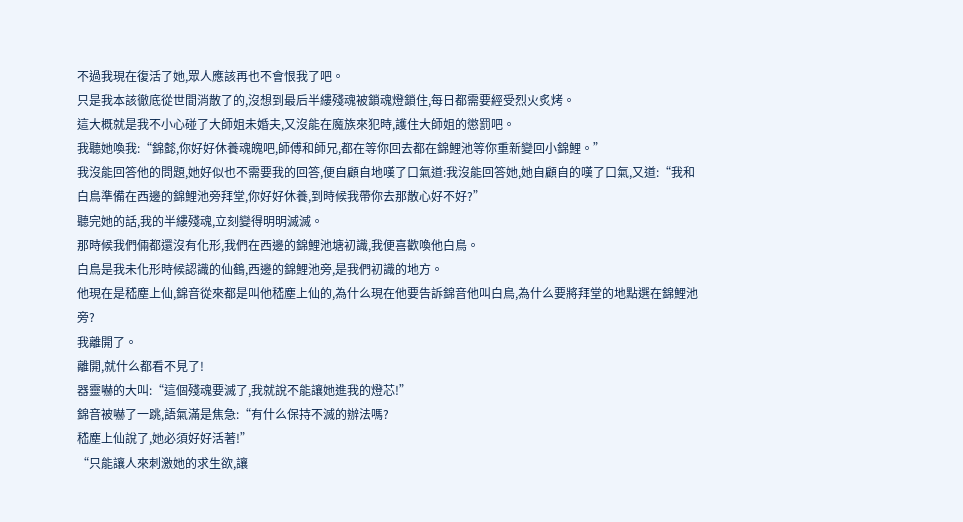不過我現在復活了她,眾人應該再也不會恨我了吧。
只是我本該徹底從世間消散了的,沒想到最后半縷殘魂被鎖魂燈鎖住,每日都需要經受烈火炙烤。
這大概就是我不小心碰了大師姐未婚夫,又沒能在魔族來犯時,護住大師姐的懲罰吧。
我聽她喚我:“錦懿,你好好休養魂魄吧,師傅和師兄,都在等你回去都在錦鯉池等你重新變回小錦鯉。”
我沒能回答他的問題,她好似也不需要我的回答,便自顧自地嘆了口氣道:我沒能回答她,她自顧自的嘆了口氣,又道:“我和白鳥準備在西邊的錦鯉池旁拜堂,你好好休養,到時候我帶你去那散心好不好?”
聽完她的話,我的半縷殘魂,立刻變得明明滅滅。
那時候我們倆都還沒有化形,我們在西邊的錦鯉池塘初識,我便喜歡喚他白鳥。
白鳥是我未化形時候認識的仙鶴,西邊的錦鯉池旁,是我們初識的地方。
他現在是嵇塵上仙,錦音從來都是叫他嵇塵上仙的,為什么現在他要告訴錦音他叫白鳥,為什么要將拜堂的地點選在錦鯉池旁?
我離開了。
離開,就什么都看不見了!
器靈嚇的大叫:“這個殘魂要滅了,我就說不能讓她進我的燈芯!”
錦音被嚇了一跳,語氣滿是焦急:“有什么保持不滅的辦法嗎?
嵇塵上仙說了,她必須好好活著!”
“只能讓人來刺激她的求生欲,讓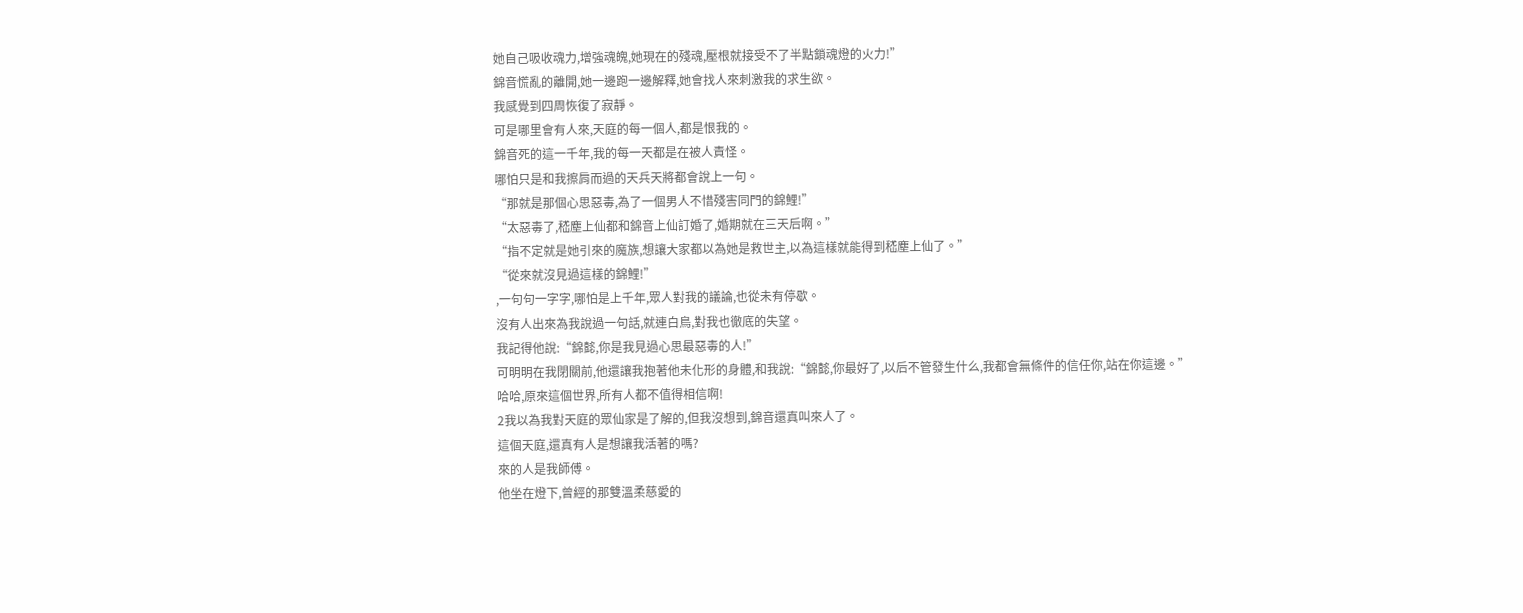她自己吸收魂力,增強魂魄,她現在的殘魂,壓根就接受不了半點鎖魂燈的火力!”
錦音慌亂的離開,她一邊跑一邊解釋,她會找人來刺激我的求生欲。
我感覺到四周恢復了寂靜。
可是哪里會有人來,天庭的每一個人,都是恨我的。
錦音死的這一千年,我的每一天都是在被人責怪。
哪怕只是和我擦肩而過的天兵天將都會說上一句。
“那就是那個心思惡毒,為了一個男人不惜殘害同門的錦鯉!”
“太惡毒了,嵇塵上仙都和錦音上仙訂婚了,婚期就在三天后啊。”
“指不定就是她引來的魔族,想讓大家都以為她是救世主,以為這樣就能得到嵇塵上仙了。”
“從來就沒見過這樣的錦鯉!”
,一句句一字字,哪怕是上千年,眾人對我的議論,也從未有停歇。
沒有人出來為我說過一句話,就連白鳥,對我也徹底的失望。
我記得他說:“錦懿,你是我見過心思最惡毒的人!”
可明明在我閉關前,他還讓我抱著他未化形的身體,和我說:“錦懿,你最好了,以后不管發生什么,我都會無條件的信任你,站在你這邊。”
哈哈,原來這個世界,所有人都不值得相信啊!
2我以為我對天庭的眾仙家是了解的,但我沒想到,錦音還真叫來人了。
這個天庭,還真有人是想讓我活著的嗎?
來的人是我師傅。
他坐在燈下,曾經的那雙溫柔慈愛的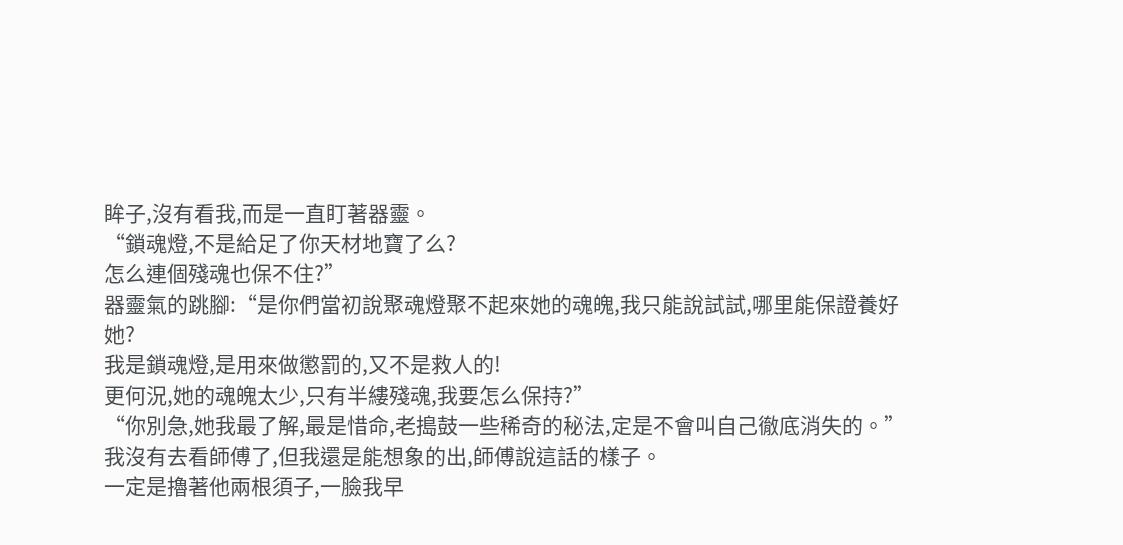眸子,沒有看我,而是一直盯著器靈。
“鎖魂燈,不是給足了你天材地寶了么?
怎么連個殘魂也保不住?”
器靈氣的跳腳:“是你們當初說聚魂燈聚不起來她的魂魄,我只能說試試,哪里能保證養好她?
我是鎖魂燈,是用來做懲罰的,又不是救人的!
更何況,她的魂魄太少,只有半縷殘魂,我要怎么保持?”
“你別急,她我最了解,最是惜命,老搗鼓一些稀奇的秘法,定是不會叫自己徹底消失的。”
我沒有去看師傅了,但我還是能想象的出,師傅說這話的樣子。
一定是擼著他兩根須子,一臉我早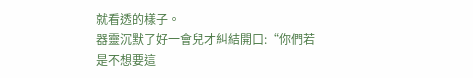就看透的樣子。
器靈沉默了好一會兒才糾結開口:“你們若是不想要這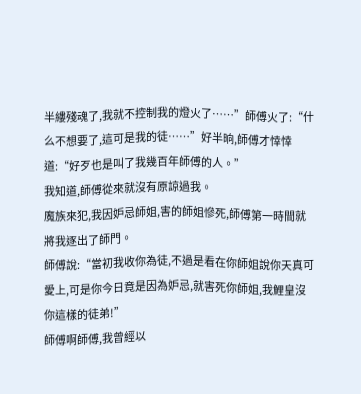半縷殘魂了,我就不控制我的燈火了……”師傅火了:“什么不想要了,這可是我的徒……”好半晌,師傅才悻悻道:“好歹也是叫了我幾百年師傅的人。”
我知道,師傅從來就沒有原諒過我。
魔族來犯,我因妒忌師姐,害的師姐慘死,師傅第一時間就將我逐出了師門。
師傅說:“當初我收你為徒,不過是看在你師姐說你天真可愛上,可是你今日竟是因為妒忌,就害死你師姐,我鯉皇沒你這樣的徒弟!”
師傅啊師傅,我曾經以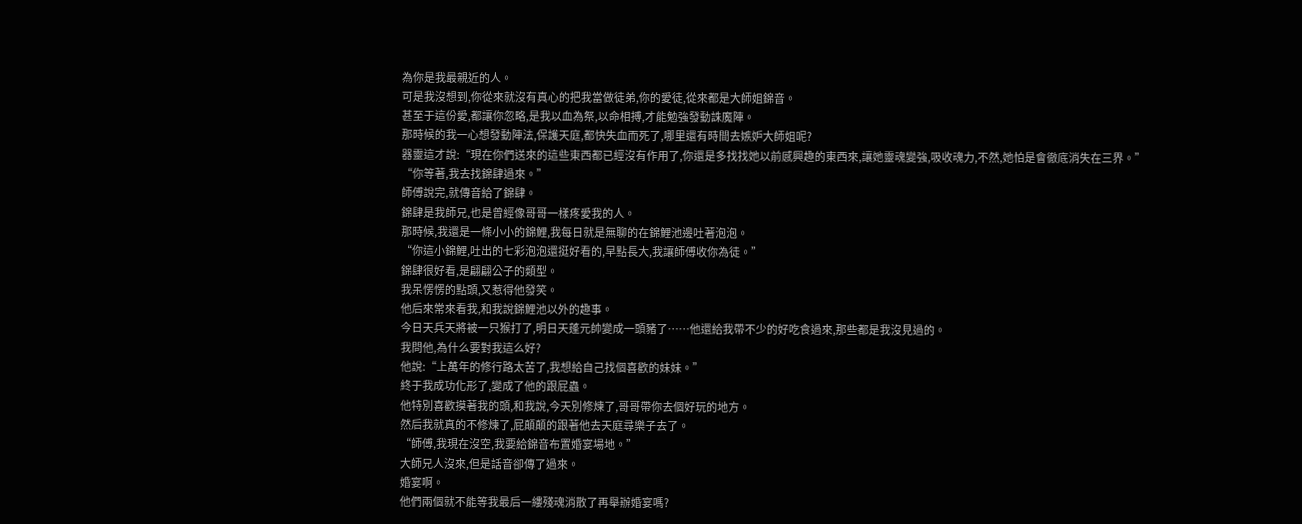為你是我最親近的人。
可是我沒想到,你從來就沒有真心的把我當做徒弟,你的愛徒,從來都是大師姐錦音。
甚至于這份愛,都讓你忽略,是我以血為祭,以命相搏,才能勉強發動誅魔陣。
那時候的我一心想發動陣法,保護天庭,都快失血而死了,哪里還有時間去嫉妒大師姐呢?
器靈這才說:“現在你們送來的這些東西都已經沒有作用了,你還是多找找她以前感興趣的東西來,讓她靈魂變強,吸收魂力,不然,她怕是會徹底消失在三界。”
“你等著,我去找錦肆過來。”
師傅說完,就傳音給了錦肆。
錦肆是我師兄,也是曾經像哥哥一樣疼愛我的人。
那時候,我還是一條小小的錦鯉,我每日就是無聊的在錦鯉池邊吐著泡泡。
“你這小錦鯉,吐出的七彩泡泡還挺好看的,早點長大,我讓師傅收你為徒。”
錦肆很好看,是翩翩公子的類型。
我呆愣愣的點頭,又惹得他發笑。
他后來常來看我,和我說錦鯉池以外的趣事。
今日天兵天將被一只猴打了,明日天蓬元帥變成一頭豬了……他還給我帶不少的好吃食過來,那些都是我沒見過的。
我問他,為什么要對我這么好?
他說:“上萬年的修行路太苦了,我想給自己找個喜歡的妹妹。”
終于我成功化形了,變成了他的跟屁蟲。
他特別喜歡摸著我的頭,和我說,今天別修煉了,哥哥帶你去個好玩的地方。
然后我就真的不修煉了,屁顛顛的跟著他去天庭尋樂子去了。
“師傅,我現在沒空,我要給錦音布置婚宴場地。”
大師兄人沒來,但是話音卻傳了過來。
婚宴啊。
他們兩個就不能等我最后一縷殘魂消散了再舉辦婚宴嗎?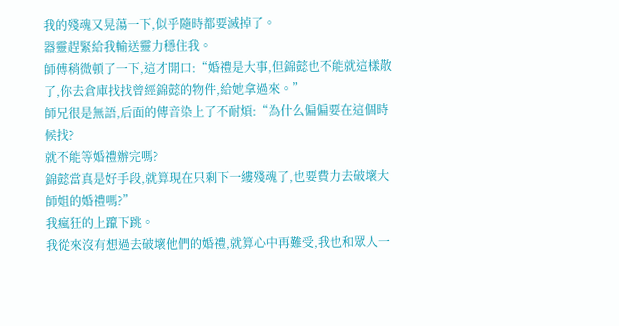我的殘魂又晃蕩一下,似乎隨時都要滅掉了。
器靈趕緊給我輸送靈力穩住我。
師傅稍微頓了一下,這才開口:“婚禮是大事,但錦懿也不能就這樣散了,你去倉庫找找曾經錦懿的物件,給她拿過來。”
師兄很是無語,后面的傳音染上了不耐煩:“為什么偏偏要在這個時候找?
就不能等婚禮辦完嗎?
錦懿當真是好手段,就算現在只剩下一縷殘魂了,也要費力去破壞大師姐的婚禮嗎?”
我瘋狂的上躥下跳。
我從來沒有想過去破壞他們的婚禮,就算心中再難受,我也和眾人一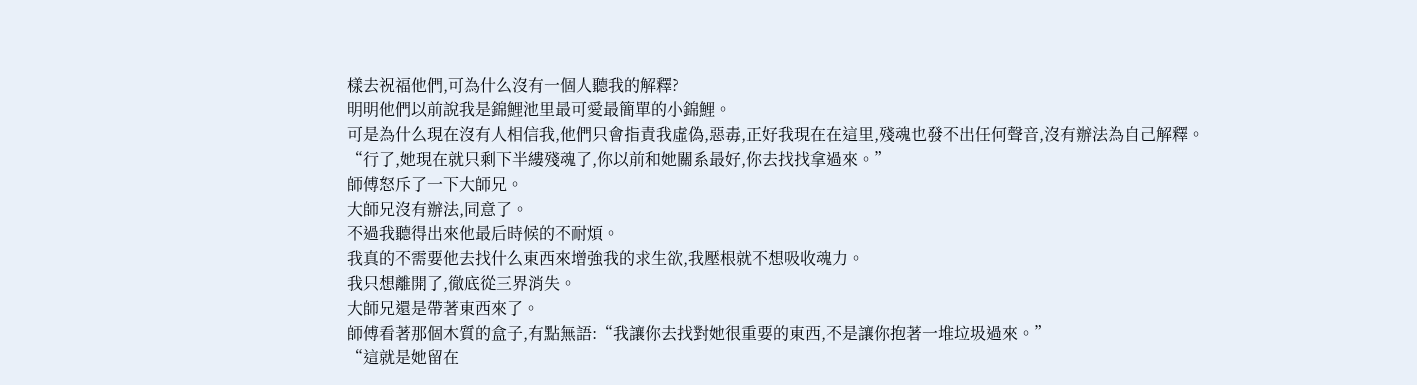樣去祝福他們,可為什么沒有一個人聽我的解釋?
明明他們以前說我是錦鯉池里最可愛最簡單的小錦鯉。
可是為什么現在沒有人相信我,他們只會指責我虛偽,惡毒,正好我現在在這里,殘魂也發不出任何聲音,沒有辦法為自己解釋。
“行了,她現在就只剩下半縷殘魂了,你以前和她關系最好,你去找找拿過來。”
師傅怒斥了一下大師兄。
大師兄沒有辦法,同意了。
不過我聽得出來他最后時候的不耐煩。
我真的不需要他去找什么東西來增強我的求生欲,我壓根就不想吸收魂力。
我只想離開了,徹底從三界消失。
大師兄還是帶著東西來了。
師傅看著那個木質的盒子,有點無語:“我讓你去找對她很重要的東西,不是讓你抱著一堆垃圾過來。”
“這就是她留在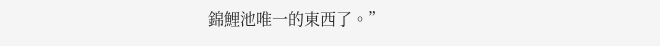錦鯉池唯一的東西了。”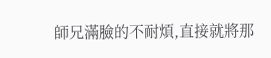師兄滿臉的不耐煩,直接就將那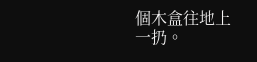個木盒往地上一扔。